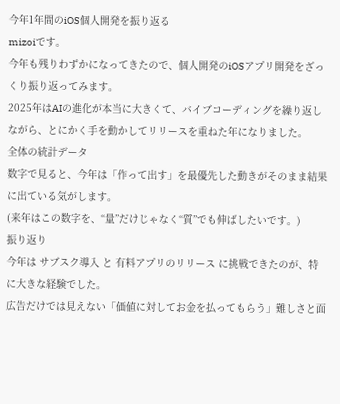今年1年間のiOS個人開発を振り返る
mizoiです。
今年も残りわずかになってきたので、個人開発のiOSアプリ開発をざっくり振り返ってみます。
2025年はAIの進化が本当に大きくて、バイブコーディングを繰り返しながら、とにかく手を動かしてリリースを重ねた年になりました。
全体の統計データ
数字で見ると、今年は「作って出す」を最優先した動きがそのまま結果に出ている気がします。
(来年はこの数字を、“量”だけじゃなく“質”でも伸ばしたいです。)
振り返り
今年は サブスク導入 と 有料アプリのリリース に挑戦できたのが、特に大きな経験でした。
広告だけでは見えない「価値に対してお金を払ってもらう」難しさと面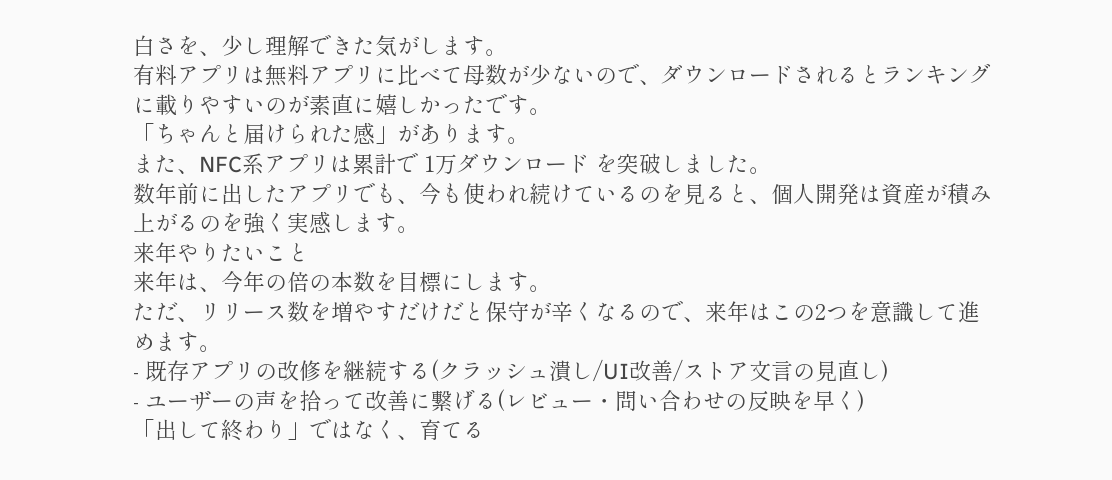白さを、少し理解できた気がします。
有料アプリは無料アプリに比べて母数が少ないので、ダウンロードされるとランキングに載りやすいのが素直に嬉しかったです。
「ちゃんと届けられた感」があります。
また、NFC系アプリは累計で 1万ダウンロード を突破しました。
数年前に出したアプリでも、今も使われ続けているのを見ると、個人開発は資産が積み上がるのを強く実感します。
来年やりたいこと
来年は、今年の倍の本数を目標にします。
ただ、リリース数を増やすだけだと保守が辛くなるので、来年はこの2つを意識して進めます。
- 既存アプリの改修を継続する(クラッシュ潰し/UI改善/ストア文言の見直し)
- ユーザーの声を拾って改善に繋げる(レビュー・問い合わせの反映を早く)
「出して終わり」ではなく、育てる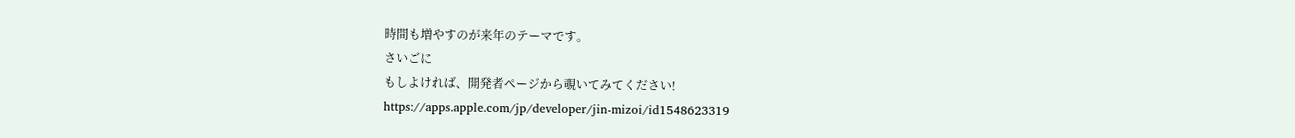時間も増やすのが来年のテーマです。
さいごに
もしよければ、開発者ページから覗いてみてください!
https://apps.apple.com/jp/developer/jin-mizoi/id1548623319